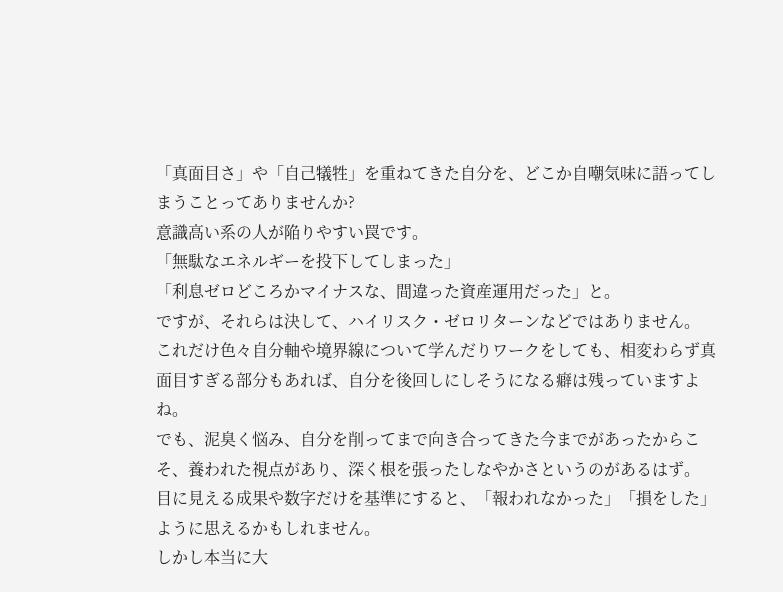「真面目さ」や「自己犠牲」を重ねてきた自分を、どこか自嘲気味に語ってしまうことってありませんか?
意識高い系の人が陥りやすい罠です。
「無駄なエネルギーを投下してしまった」
「利息ゼロどころかマイナスな、間違った資産運用だった」と。
ですが、それらは決して、ハイリスク・ゼロリターンなどではありません。
これだけ色々自分軸や境界線について学んだりワークをしても、相変わらず真面目すぎる部分もあれば、自分を後回しにしそうになる癖は残っていますよね。
でも、泥臭く悩み、自分を削ってまで向き合ってきた今までがあったからこそ、養われた視点があり、深く根を張ったしなやかさというのがあるはず。
目に見える成果や数字だけを基準にすると、「報われなかった」「損をした」ように思えるかもしれません。
しかし本当に大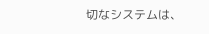切なシステムは、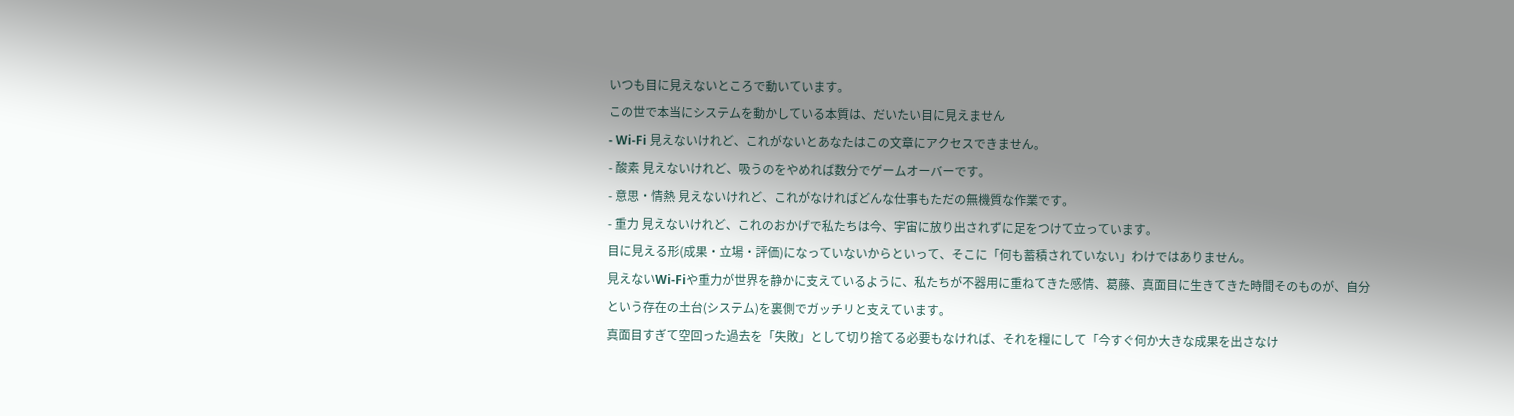いつも目に見えないところで動いています。
この世で本当にシステムを動かしている本質は、だいたい目に見えません
- Wi-Fi 見えないけれど、これがないとあなたはこの文章にアクセスできません。
- 酸素 見えないけれど、吸うのをやめれば数分でゲームオーバーです。
- 意思・情熱 見えないけれど、これがなければどんな仕事もただの無機質な作業です。
- 重力 見えないけれど、これのおかげで私たちは今、宇宙に放り出されずに足をつけて立っています。
目に見える形(成果・立場・評価)になっていないからといって、そこに「何も蓄積されていない」わけではありません。
見えないWi-Fiや重力が世界を静かに支えているように、私たちが不器用に重ねてきた感情、葛藤、真面目に生きてきた時間そのものが、自分という存在の土台(システム)を裏側でガッチリと支えています。
真面目すぎて空回った過去を「失敗」として切り捨てる必要もなければ、それを糧にして「今すぐ何か大きな成果を出さなけ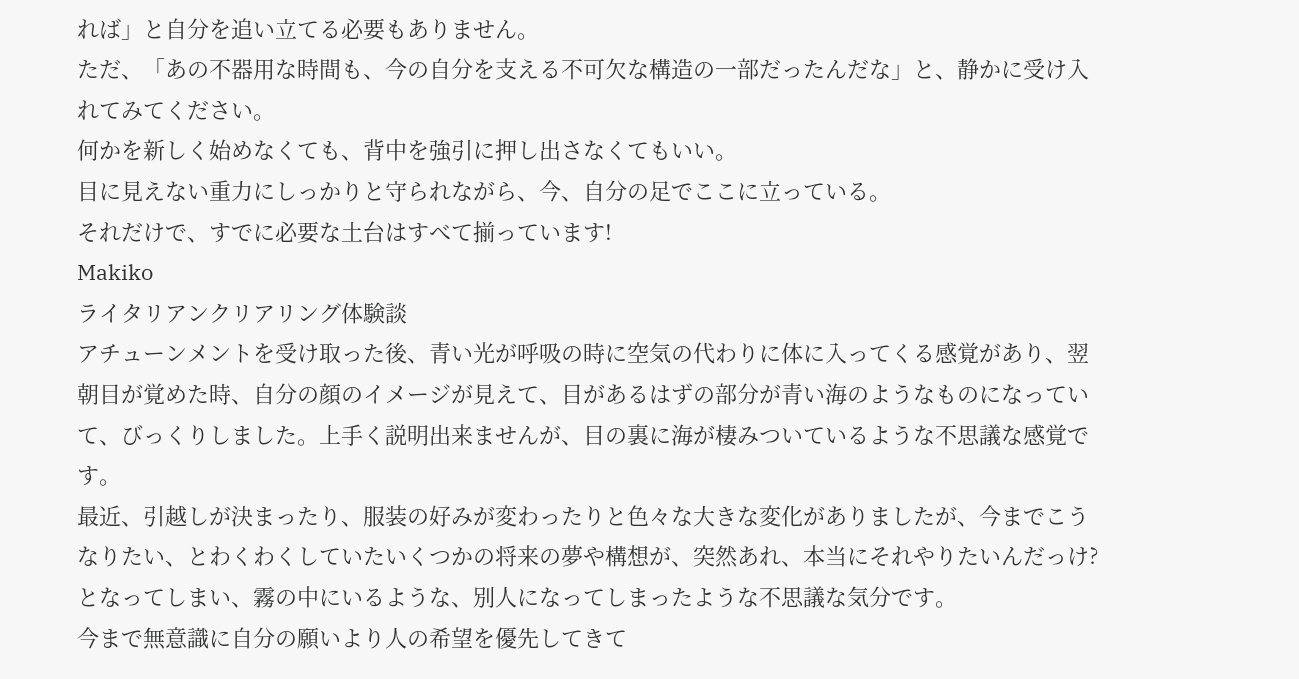れば」と自分を追い立てる必要もありません。
ただ、「あの不器用な時間も、今の自分を支える不可欠な構造の一部だったんだな」と、静かに受け入れてみてください。
何かを新しく始めなくても、背中を強引に押し出さなくてもいい。
目に見えない重力にしっかりと守られながら、今、自分の足でここに立っている。
それだけで、すでに必要な土台はすべて揃っています!
Makiko
ライタリアンクリアリング体験談
アチューンメントを受け取った後、青い光が呼吸の時に空気の代わりに体に入ってくる感覚があり、翌朝目が覚めた時、自分の顔のイメージが見えて、目があるはずの部分が青い海のようなものになっていて、びっくりしました。上手く説明出来ませんが、目の裏に海が棲みついているような不思議な感覚です。
最近、引越しが決まったり、服装の好みが変わったりと色々な大きな変化がありましたが、今までこうなりたい、とわくわくしていたいくつかの将来の夢や構想が、突然あれ、本当にそれやりたいんだっけ?となってしまい、霧の中にいるような、別人になってしまったような不思議な気分です。
今まで無意識に自分の願いより人の希望を優先してきて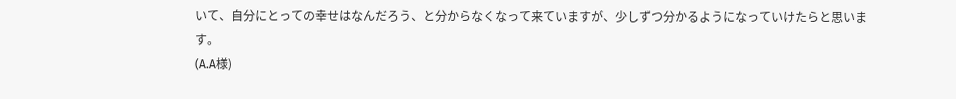いて、自分にとっての幸せはなんだろう、と分からなくなって来ていますが、少しずつ分かるようになっていけたらと思います。
(A.A様)